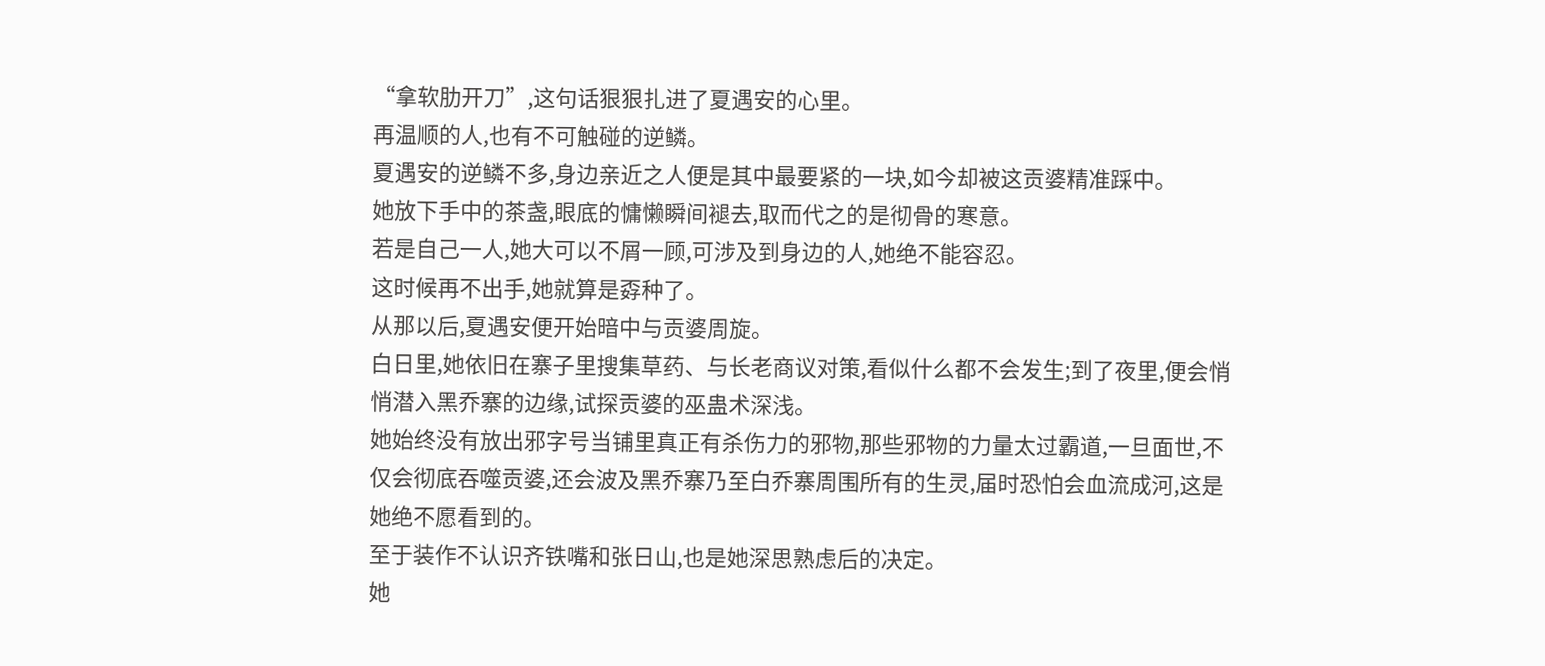“拿软肋开刀”,这句话狠狠扎进了夏遇安的心里。
再温顺的人,也有不可触碰的逆鳞。
夏遇安的逆鳞不多,身边亲近之人便是其中最要紧的一块,如今却被这贡婆精准踩中。
她放下手中的茶盏,眼底的慵懒瞬间褪去,取而代之的是彻骨的寒意。
若是自己一人,她大可以不屑一顾,可涉及到身边的人,她绝不能容忍。
这时候再不出手,她就算是孬种了。
从那以后,夏遇安便开始暗中与贡婆周旋。
白日里,她依旧在寨子里搜集草药、与长老商议对策,看似什么都不会发生;到了夜里,便会悄悄潜入黑乔寨的边缘,试探贡婆的巫蛊术深浅。
她始终没有放出邪字号当铺里真正有杀伤力的邪物,那些邪物的力量太过霸道,一旦面世,不仅会彻底吞噬贡婆,还会波及黑乔寨乃至白乔寨周围所有的生灵,届时恐怕会血流成河,这是她绝不愿看到的。
至于装作不认识齐铁嘴和张日山,也是她深思熟虑后的决定。
她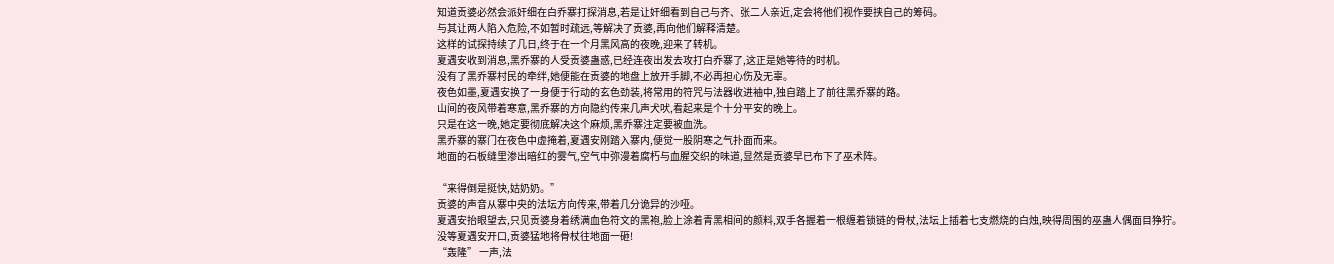知道贡婆必然会派奸细在白乔寨打探消息,若是让奸细看到自己与齐、张二人亲近,定会将他们视作要挟自己的筹码。
与其让两人陷入危险,不如暂时疏远,等解决了贡婆,再向他们解释清楚。
这样的试探持续了几日,终于在一个月黑风高的夜晚,迎来了转机。
夏遇安收到消息,黑乔寨的人受贡婆蛊惑,已经连夜出发去攻打白乔寨了,这正是她等待的时机。
没有了黑乔寨村民的牵绊,她便能在贡婆的地盘上放开手脚,不必再担心伤及无辜。
夜色如墨,夏遇安换了一身便于行动的玄色劲装,将常用的符咒与法器收进袖中,独自踏上了前往黑乔寨的路。
山间的夜风带着寒意,黑乔寨的方向隐约传来几声犬吠,看起来是个十分平安的晚上。
只是在这一晚,她定要彻底解决这个麻烦,黑乔寨注定要被血洗。
黑乔寨的寨门在夜色中虚掩着,夏遇安刚踏入寨内,便觉一股阴寒之气扑面而来。
地面的石板缝里渗出暗红的雾气,空气中弥漫着腐朽与血腥交织的味道,显然是贡婆早已布下了巫术阵。

“来得倒是挺快,姑奶奶。”
贡婆的声音从寨中央的法坛方向传来,带着几分诡异的沙哑。
夏遇安抬眼望去,只见贡婆身着绣满血色符文的黑袍,脸上涂着青黑相间的颜料,双手各握着一根缠着锁链的骨杖,法坛上插着七支燃烧的白烛,映得周围的巫蛊人偶面目狰狞。
没等夏遇安开口,贡婆猛地将骨杖往地面一砸!
“轰隆” 一声,法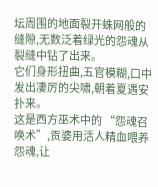坛周围的地面裂开蛛网般的缝隙,无数泛着绿光的怨魂从裂缝中钻了出来。
它们身形扭曲,五官模糊,口中发出凄厉的尖啸,朝着夏遇安扑来。
这是西方巫术中的 “怨魂召唤术”,贡婆用活人精血喂养怨魂,让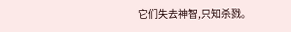它们失去神智,只知杀戮。